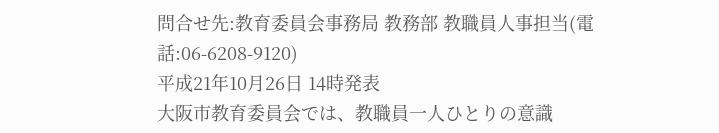問合せ先:教育委員会事務局 教務部 教職員人事担当(電話:06-6208-9120)
平成21年10月26日 14時発表
大阪市教育委員会では、教職員一人ひとりの意識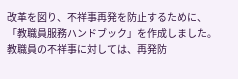改革を図り、不祥事再発を防止するために、「教職員服務ハンドブック」を作成しました。
教職員の不祥事に対しては、再発防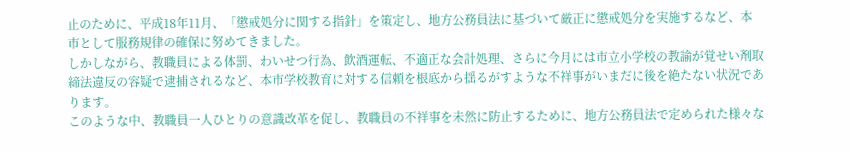止のために、平成18年11月、「懲戒処分に関する指針」を策定し、地方公務員法に基づいて厳正に懲戒処分を実施するなど、本市として服務規律の確保に努めてきました。
しかしながら、教職員による体罰、わいせつ行為、飲酒運転、不適正な会計処理、さらに今月には市立小学校の教諭が覚せい剤取締法違反の容疑で逮捕されるなど、本市学校教育に対する信頼を根底から揺るがすような不祥事がいまだに後を絶たない状況であります。
このような中、教職員一人ひとりの意識改革を促し、教職員の不祥事を未然に防止するために、地方公務員法で定められた様々な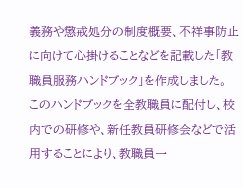義務や懲戒処分の制度概要、不祥事防止に向けて心掛けることなどを記載した「教職員服務ハンドブック」を作成しました。
このハンドブックを全教職員に配付し、校内での研修や、新任教員研修会などで活用することにより、教職員一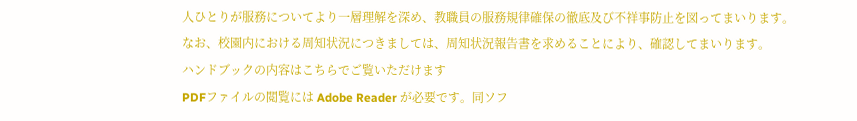人ひとりが服務についてより一層理解を深め、教職員の服務規律確保の徹底及び不祥事防止を図ってまいります。
なお、校園内における周知状況につきましては、周知状況報告書を求めることにより、確認してまいります。
ハンドブックの内容はこちらでご覧いただけます
PDFファイルの閲覧には Adobe Reader が必要です。同ソフ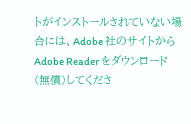トがインストールされていない場合には、Adobe 社のサイトから Adobe Reader をダウンロード(無償)してくださ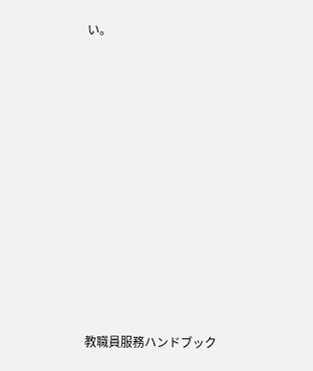い。














教職員服務ハンドブック